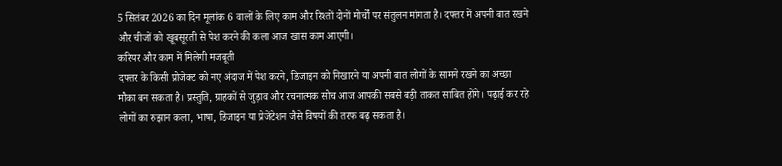5 सितंबर 2026 का दिन मूलांक 6 वालों के लिए काम और रिश्तों दोनों मोर्चों पर संतुलन मांगता है। दफ्तर में अपनी बात रखने और चीजों को खूबसूरती से पेश करने की कला आज खास काम आएगी।
करियर और काम में मिलेगी मजबूती
दफ्तर के किसी प्रोजेक्ट को नए अंदाज में पेश करने, डिजाइन को निखारने या अपनी बात लोगों के सामने रखने का अच्छा मौका बन सकता है। प्रस्तुति, ग्राहकों से जुड़ाव और रचनात्मक सोच आज आपकी सबसे बड़ी ताकत साबित होंगे। पढ़ाई कर रहे लोगों का रुझान कला, भाषा, डिजाइन या प्रेजेंटेशन जैसे विषयों की तरफ बढ़ सकता है।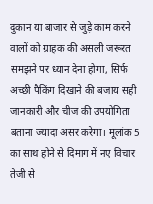दुकान या बाजार से जुड़े काम करने वालों को ग्राहक की असली जरूरत समझने पर ध्यान देना होगा, सिर्फ अच्छी पैकिंग दिखाने की बजाय सही जानकारी और चीज की उपयोगिता बताना ज्यादा असर करेगा। मूलांक 5 का साथ होने से दिमाग में नए विचार तेजी से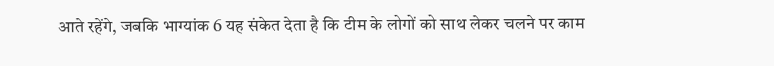आते रहेंगे, जबकि भाग्यांक 6 यह संकेत देता है कि टीम के लोगों को साथ लेकर चलने पर काम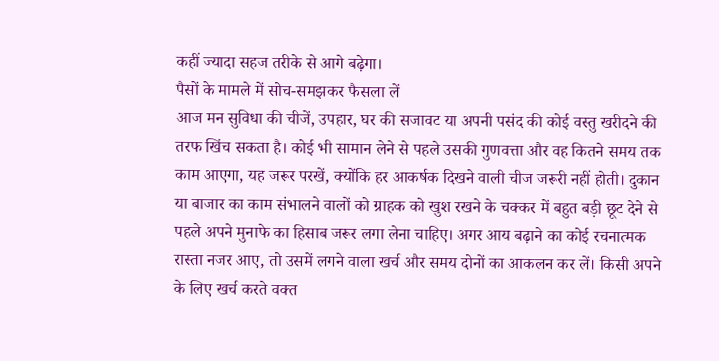कहीं ज्यादा सहज तरीके से आगे बढ़ेगा।
पैसों के मामले में सोच-समझकर फैसला लें
आज मन सुविधा की चीजें, उपहार, घर की सजावट या अपनी पसंद की कोई वस्तु खरीदने की तरफ खिंच सकता है। कोई भी सामान लेने से पहले उसकी गुणवत्ता और वह कितने समय तक काम आएगा, यह जरूर परखें, क्योंकि हर आकर्षक दिखने वाली चीज जरूरी नहीं होती। दुकान या बाजार का काम संभालने वालों को ग्राहक को खुश रखने के चक्कर में बहुत बड़ी छूट देने से पहले अपने मुनाफे का हिसाब जरूर लगा लेना चाहिए। अगर आय बढ़ाने का कोई रचनात्मक रास्ता नजर आए, तो उसमें लगने वाला खर्च और समय दोनों का आकलन कर लें। किसी अपने के लिए खर्च करते वक्त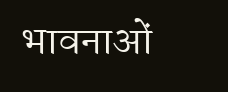भावनाओं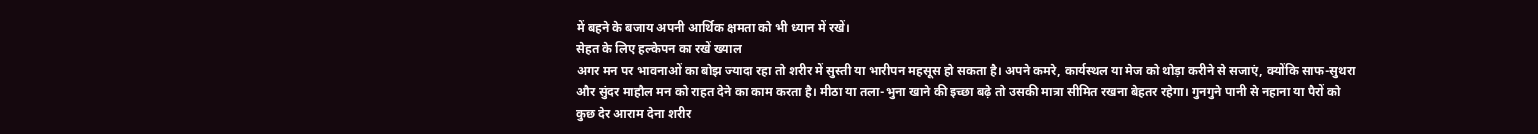में बहने के बजाय अपनी आर्थिक क्षमता को भी ध्यान में रखें।
सेहत के लिए हल्केपन का रखें ख्याल
अगर मन पर भावनाओं का बोझ ज्यादा रहा तो शरीर में सुस्ती या भारीपन महसूस हो सकता है। अपने कमरे, कार्यस्थल या मेज को थोड़ा करीने से सजाएं, क्योंकि साफ-सुथरा और सुंदर माहौल मन को राहत देने का काम करता है। मीठा या तला-भुना खाने की इच्छा बढ़े तो उसकी मात्रा सीमित रखना बेहतर रहेगा। गुनगुने पानी से नहाना या पैरों को कुछ देर आराम देना शरीर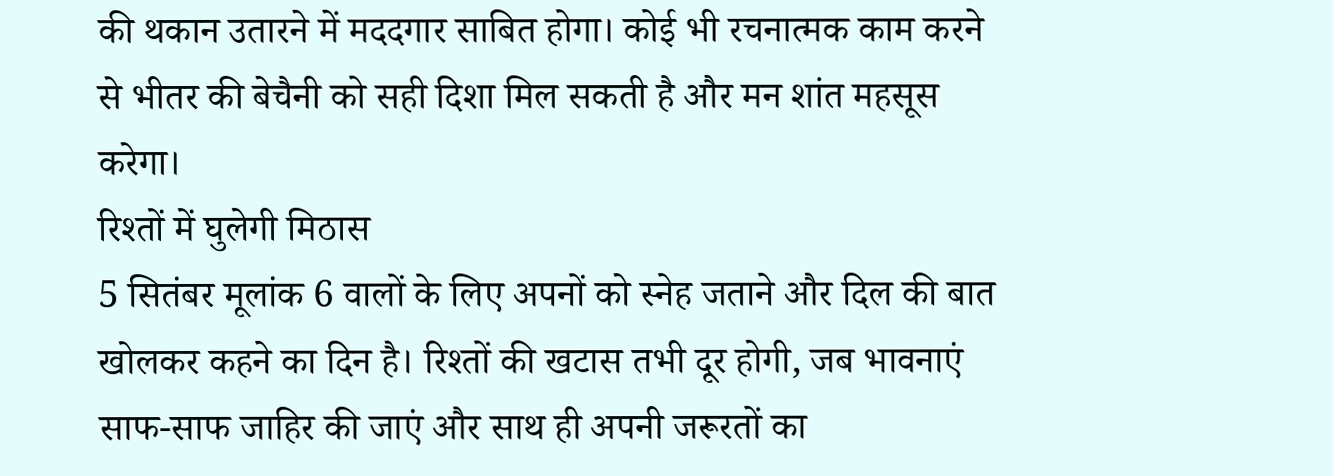की थकान उतारने में मददगार साबित होगा। कोई भी रचनात्मक काम करने से भीतर की बेचैनी को सही दिशा मिल सकती है और मन शांत महसूस करेगा।
रिश्तों में घुलेगी मिठास
5 सितंबर मूलांक 6 वालों के लिए अपनों को स्नेह जताने और दिल की बात खोलकर कहने का दिन है। रिश्तों की खटास तभी दूर होगी, जब भावनाएं साफ-साफ जाहिर की जाएं और साथ ही अपनी जरूरतों का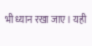भी ध्यान रखा जाए। यही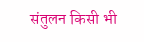संतुलन किसी भी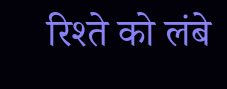रिश्ते को लंबे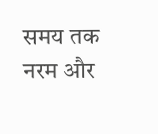समय तक नरम और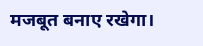मजबूत बनाए रखेगा।